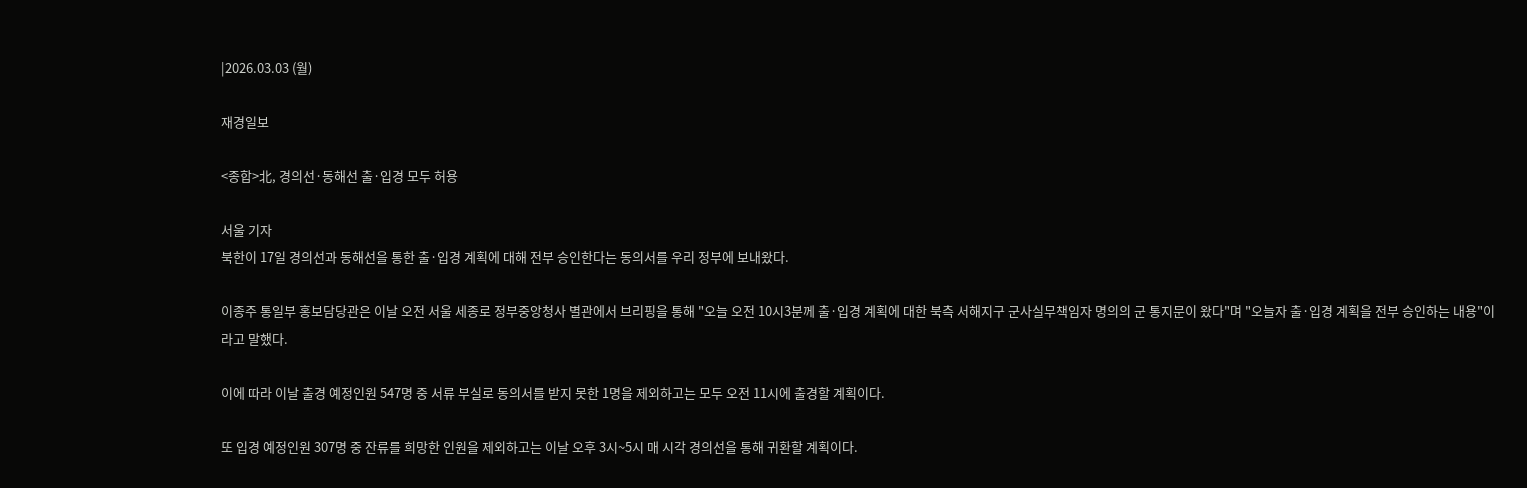|2026.03.03 (월)

재경일보

<종합>北, 경의선·동해선 출·입경 모두 허용

서울 기자
북한이 17일 경의선과 동해선을 통한 출·입경 계획에 대해 전부 승인한다는 동의서를 우리 정부에 보내왔다.

이종주 통일부 홍보담당관은 이날 오전 서울 세종로 정부중앙청사 별관에서 브리핑을 통해 "오늘 오전 10시3분께 출·입경 계획에 대한 북측 서해지구 군사실무책임자 명의의 군 통지문이 왔다"며 "오늘자 출·입경 계획을 전부 승인하는 내용"이라고 말했다.

이에 따라 이날 출경 예정인원 547명 중 서류 부실로 동의서를 받지 못한 1명을 제외하고는 모두 오전 11시에 출경할 계획이다.

또 입경 예정인원 307명 중 잔류를 희망한 인원을 제외하고는 이날 오후 3시~5시 매 시각 경의선을 통해 귀환할 계획이다.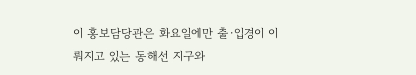이 홍보담당관은 화요일에만 출·입경이 이뤄지고 있는 동해선 지구와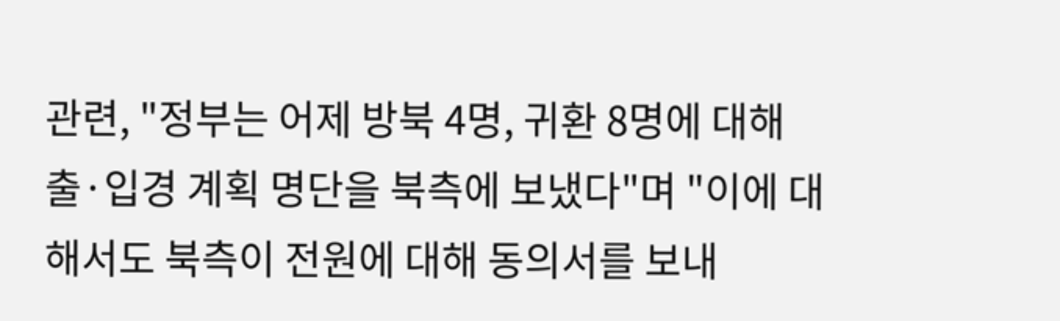관련, "정부는 어제 방북 4명, 귀환 8명에 대해 출·입경 계획 명단을 북측에 보냈다"며 "이에 대해서도 북측이 전원에 대해 동의서를 보내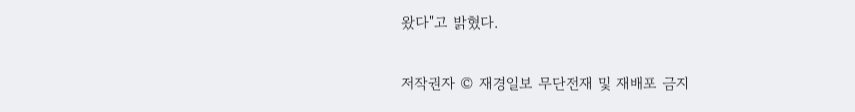왔다"고 밝혔다.

저작권자 © 재경일보 무단전재 및 재배포 금지